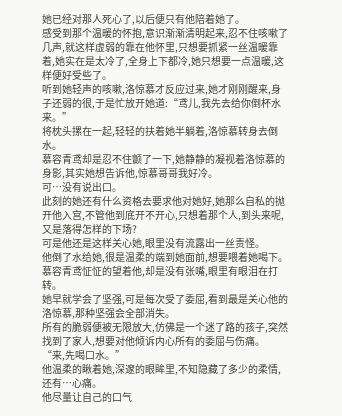她已经对那人死心了,以后便只有他陪着她了。
感受到那个温暖的怀抱,意识渐渐清明起来,忍不住咳嗽了几声,就这样虚弱的靠在他怀里,只想要抓紧一丝温暖靠着,她实在是太冷了,全身上下都冷,她只想要一点温暖,这样便好受些了。
听到她轻声的咳嗽,洛惊慕才反应过来,她才刚刚醒来,身子还弱的很,于是忙放开她道:“鸢儿,我先去给你倒杯水来。”
将枕头摞在一起,轻轻的扶着她半躺着,洛惊慕转身去倒水。
慕容青鸢却是忍不住颤了一下,她静静的凝视着洛惊慕的身影,其实她想告诉他,惊慕哥哥我好冷。
可…没有说出口。
此刻的她还有什么资格去要求他对她好,她那么自私的抛开他入宫,不管他到底开不开心,只想着那个人,到头来呢,又是落得怎样的下场?
可是他还是这样关心她,眼里没有流露出一丝责怪。
他倒了水给她,很是温柔的端到她面前,想要喂着她喝下。
慕容青鸢怔怔的望着他,却是没有张嘴,眼里有眼泪在打转。
她早就学会了坚强,可是每次受了委屈,看到最是关心他的洛惊慕,那种坚强会全部消失。
所有的脆弱便被无限放大,仿佛是一个迷了路的孩子,突然找到了家人,想要对他倾诉内心所有的委屈与伤痛。
“来,先喝口水。”
他温柔的瞅着她,深邃的眼眸里,不知隐藏了多少的柔情,还有…心痛。
他尽量让自己的口气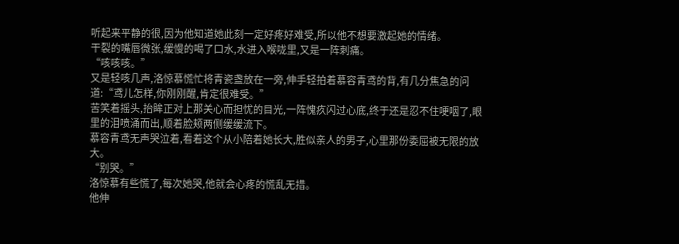听起来平静的很,因为他知道她此刻一定好疼好难受,所以他不想要激起她的情绪。
干裂的嘴唇微张,缓慢的喝了口水,水进入喉咙里,又是一阵刺痛。
“咳咳咳。”
又是轻咳几声,洛惊慕慌忙将青瓷盏放在一旁,伸手轻拍着慕容青鸢的背,有几分焦急的问道:“鸢儿怎样,你刚刚醒,肯定很难受。”
苦笑着摇头,抬眸正对上那关心而担忧的目光,一阵愧疚闪过心底,终于还是忍不住哽咽了,眼里的泪喷涌而出,顺着脸颊两侧缓缓流下。
慕容青鸢无声哭泣着,看着这个从小陪着她长大,胜似亲人的男子,心里那份委屈被无限的放大。
“别哭。”
洛惊慕有些慌了,每次她哭,他就会心疼的慌乱无措。
他伸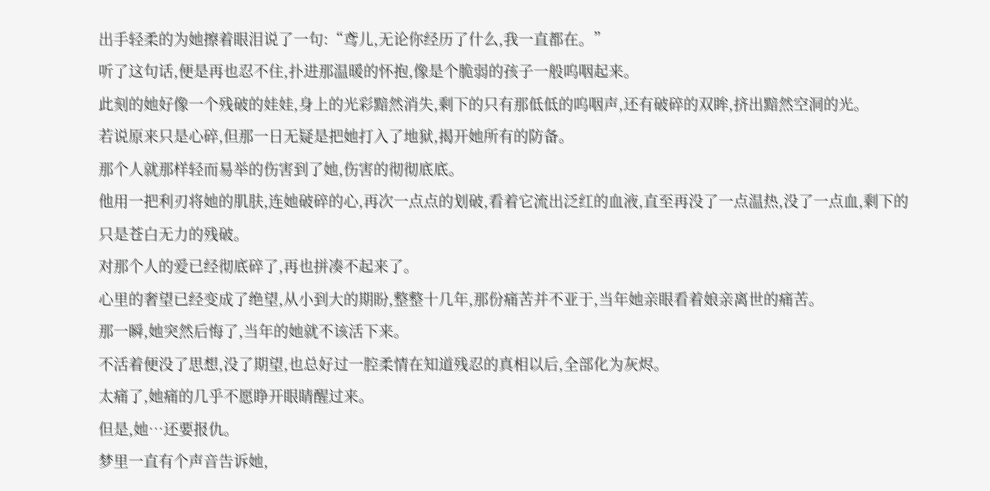出手轻柔的为她擦着眼泪说了一句:“鸢儿,无论你经历了什么,我一直都在。”
听了这句话,便是再也忍不住,扑进那温暖的怀抱,像是个脆弱的孩子一般呜咽起来。
此刻的她好像一个残破的娃娃,身上的光彩黯然消失,剩下的只有那低低的呜咽声,还有破碎的双眸,挤出黯然空洞的光。
若说原来只是心碎,但那一日无疑是把她打入了地狱,揭开她所有的防备。
那个人就那样轻而易举的伤害到了她,伤害的彻彻底底。
他用一把利刃将她的肌肤,连她破碎的心,再次一点点的划破,看着它流出泛红的血液,直至再没了一点温热,没了一点血,剩下的只是苍白无力的残破。
对那个人的爱已经彻底碎了,再也拼凑不起来了。
心里的奢望已经变成了绝望,从小到大的期盼,整整十几年,那份痛苦并不亚于,当年她亲眼看着娘亲离世的痛苦。
那一瞬,她突然后悔了,当年的她就不该活下来。
不活着便没了思想,没了期望,也总好过一腔柔情在知道残忍的真相以后,全部化为灰烬。
太痛了,她痛的几乎不愿睁开眼睛醒过来。
但是,她…还要报仇。
梦里一直有个声音告诉她,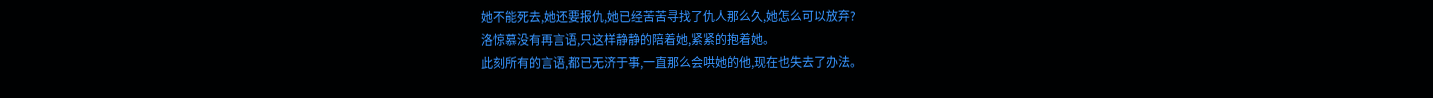她不能死去,她还要报仇,她已经苦苦寻找了仇人那么久,她怎么可以放弃?
洛惊慕没有再言语,只这样静静的陪着她,紧紧的抱着她。
此刻所有的言语,都已无济于事,一直那么会哄她的他,现在也失去了办法。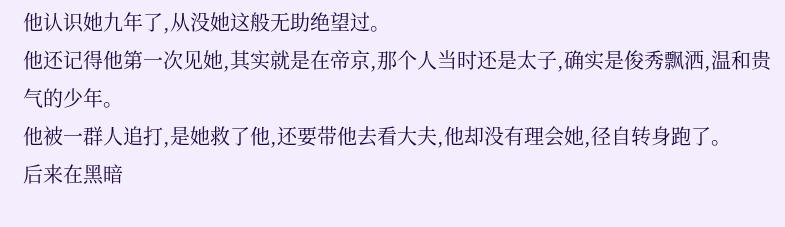他认识她九年了,从没她这般无助绝望过。
他还记得他第一次见她,其实就是在帝京,那个人当时还是太子,确实是俊秀飘洒,温和贵气的少年。
他被一群人追打,是她救了他,还要带他去看大夫,他却没有理会她,径自转身跑了。
后来在黑暗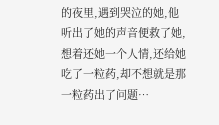的夜里,遇到哭泣的她,他听出了她的声音便救了她,想着还她一个人情,还给她吃了一粒药,却不想就是那一粒药出了问题…